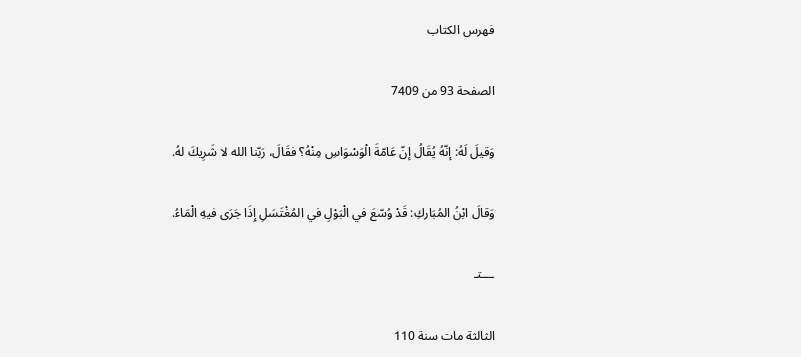فهرس الكتاب

الصفحة 93 من 7409

وَقيلَ لَهُ: إنّهُ يُقَالُ إنّ عَامّةَ الْوَسْوَاسِ مِنْهُ؟ فقَالَ، رَبّنا الله لا شَرِيكَ لهُ.

وَقالَ ابْنُ المُبَاركِ: قَدْ وُسّعَ في الْبَوْلِ في المُغْتَسَلِ إِذَا جَرَى فيهِ الْمَاءُ.

ـــتـ

الثالثة مات سنة 110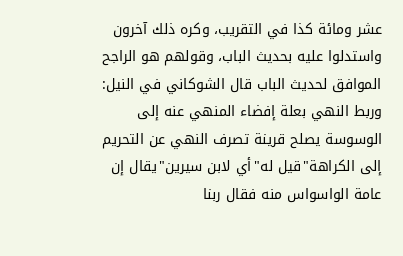عشر ومائة كذا في التقريب، وكره ذلك آخرون واستدلوا عليه بحديث الباب، وقولهم هو الراجح الموافق لحديث الباب قال الشوكاني في النيل: وربط النهي بعلة إفضاء المنهي عنه إلى الوسوسة يصلح قرينة تصرف النهي عن التحريم إلى الكراهة"قيل له"أي لابن سيرين"يقال إن عامة الواسواس منه فقال ربنا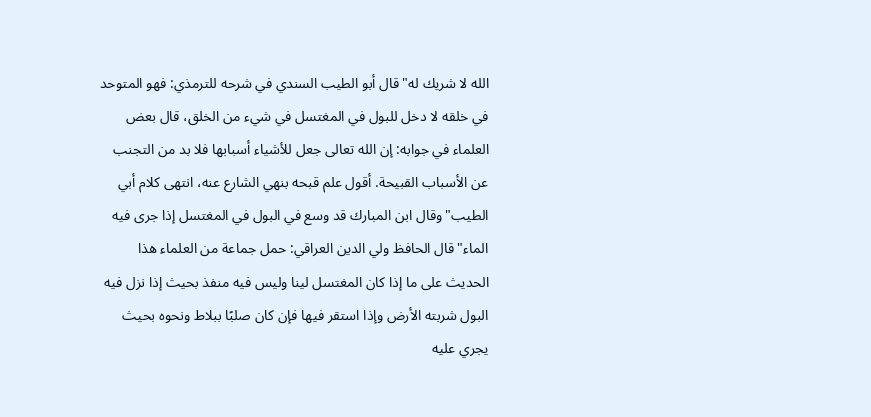الله لا شريك له"قال أبو الطيب السندي في شرحه للترمذي: فهو المتوحد في خلقه لا دخل للبول في المغتسل في شيء من الخلق، قال بعض العلماء في جوابه: إن الله تعالى جعل للأشياء أسبابها فلا بد من التجنب عن الأسباب القبيحة. أقول علم قبحه بنهي الشارع عنه، انتهى كلام أبي الطيب"وقال ابن المبارك قد وسع في البول في المغتسل إذا جرى فيه الماء"قال الحافظ ولي الدين العراقي: حمل جماعة من العلماء هذا الحديث على ما إذا كان المغتسل لينا وليس فيه منفذ بحيث إذا نزل فيه البول شربته الأرض وإذا استقر فيها فإن كان صلبًا ببلاط ونحوه بحيث يجري عليه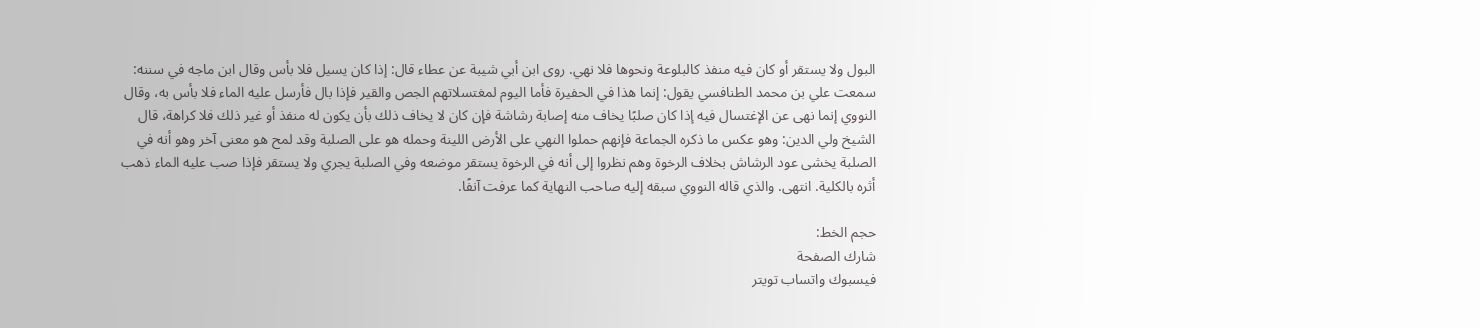البول ولا يستقر أو كان فيه منفذ كالبلوعة ونحوها فلا نهي. روى ابن أبي شيبة عن عطاء قال: إذا كان يسيل فلا بأس وقال ابن ماجه في سننه: سمعت علي بن محمد الطنافسي يقول: إنما هذا في الحفيرة فأما اليوم لمغتسلاتهم الجص والقير فإذا بال فأرسل عليه الماء فلا بأس به، وقال النووي إنما نهى عن الإغتسال فيه إذا كان صلبًا يخاف منه إصابة رشاشة فإن كان لا يخاف ذلك بأن يكون له منفذ أو غير ذلك فلا كراهة، قال الشيخ ولي الدين: وهو عكس ما ذكره الجماعة فإنهم حملوا النهي على الأرض اللينة وحمله هو على الصلبة وقد لمح هو معنى آخر وهو أنه في الصلبة يخشى عود الرشاش بخلاف الرخوة وهم نظروا إلى أنه في الرخوة يستقر موضعه وفي الصلبة يجري ولا يستقر فإذا صب عليه الماء ذهب أثره بالكلية. انتهى. والذي قاله النووي سبقه إليه صاحب النهاية كما عرفت آنفًا.

حجم الخط:
شارك الصفحة
فيسبوك واتساب تويتر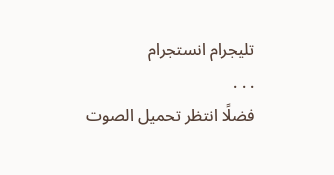تليجرام انستجرام
. . .
فضلًا انتظر تحميل الصوت